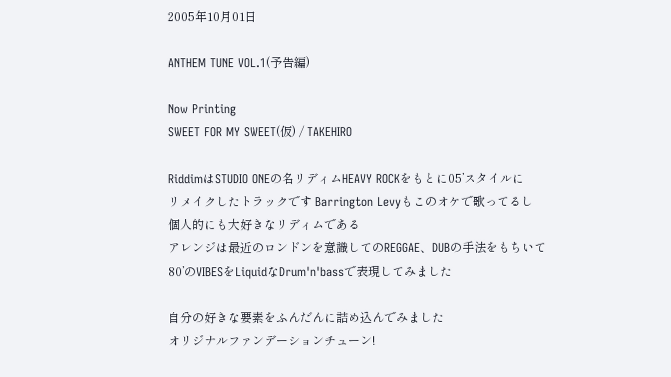2005年10月01日

ANTHEM TUNE VOL.1(予告編)

Now Printing
SWEET FOR MY SWEET(仮) / TAKEHIRO

RiddimはSTUDIO ONEの名リディムHEAVY ROCKをもとに05’スタイルに
リメイクしたトラックです Barrington Levyもこのオケで歌ってるし
個人的にも大好きなリディムである
アレンジは最近のロンドンを意識してのREGGAE、DUBの手法をもちいて
80’のVIBESをLiquidなDrum'n'bassで表現してみました

自分の好きな要素をふんだんに詰め込んでみました
オリジナルファンデーションチューン!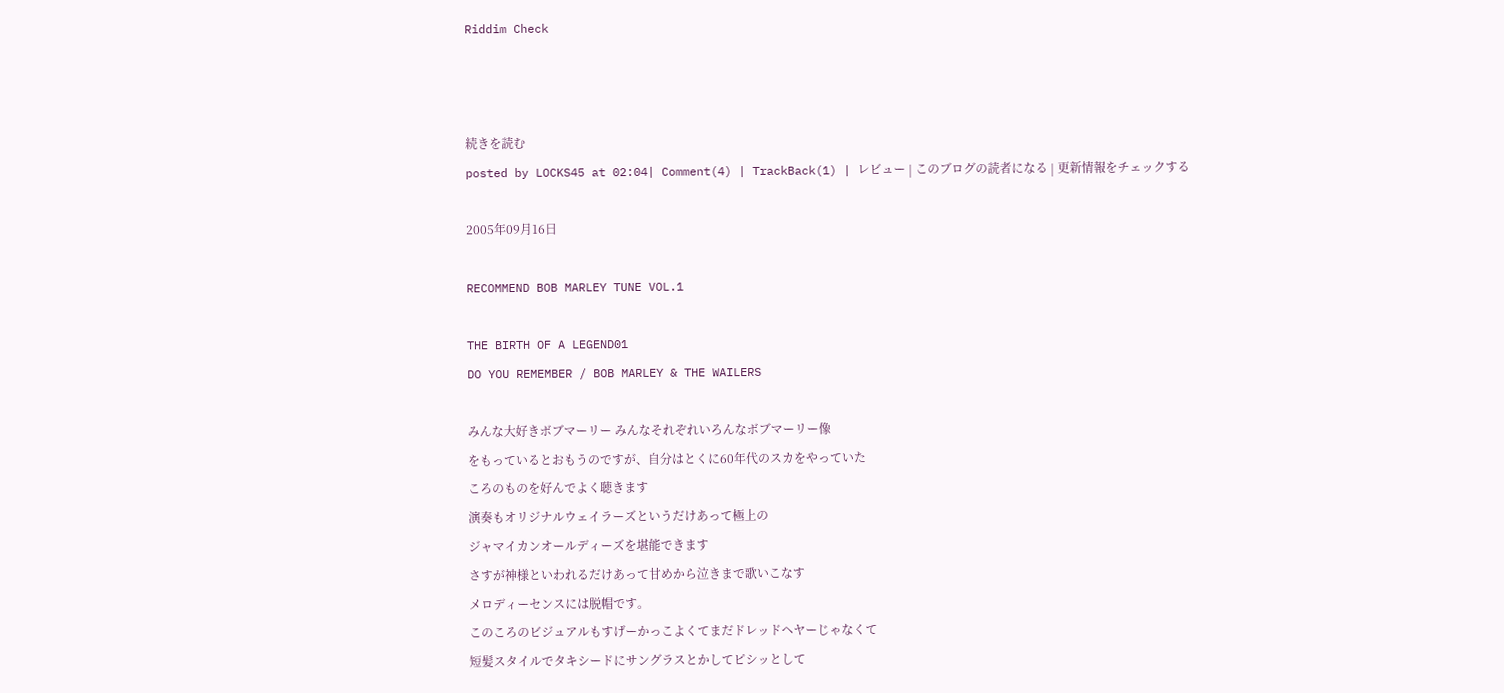Riddim Check



続きを読む
posted by LOCKS45 at 02:04| Comment(4) | TrackBack(1) | レビュー | このブログの読者になる | 更新情報をチェックする

2005年09月16日

RECOMMEND BOB MARLEY TUNE VOL.1

THE BIRTH OF A LEGEND01
DO YOU REMEMBER / BOB MARLEY & THE WAILERS

みんな大好きボブマーリー みんなそれぞれいろんなボブマーリー像
をもっているとおもうのですが、自分はとくに60年代のスカをやっていた
ころのものを好んでよく聴きます
演奏もオリジナルウェイラーズというだけあって極上の
ジャマイカンオールディーズを堪能できます
さすが神様といわれるだけあって甘めから泣きまで歌いこなす
メロディーセンスには脱帽です。
このころのビジュアルもすげーかっこよくてまだドレッドヘヤーじゃなくて
短髪スタイルでタキシードにサングラスとかしてピシッとして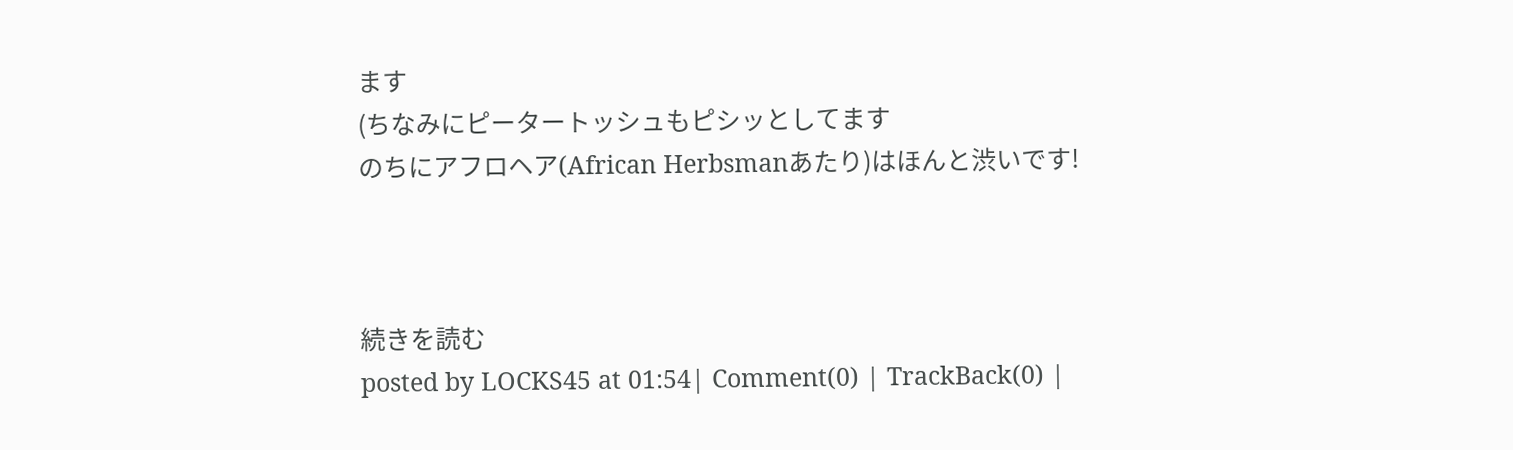ます
(ちなみにピータートッシュもピシッとしてます
のちにアフロヘア(African Herbsmanあたり)はほんと渋いです!



続きを読む
posted by LOCKS45 at 01:54| Comment(0) | TrackBack(0) |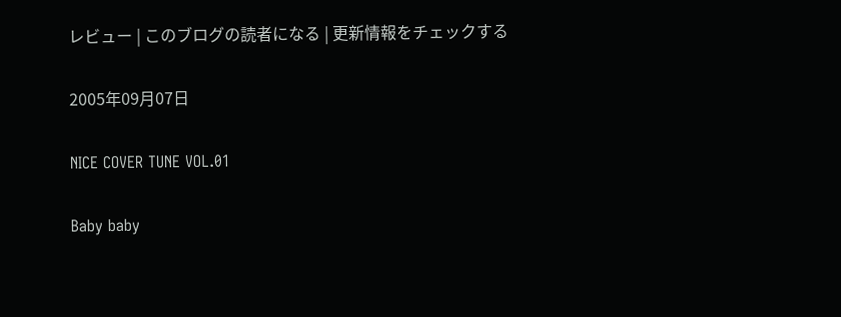レビュー | このブログの読者になる | 更新情報をチェックする

2005年09月07日

NICE COVER TUNE VOL.01

Baby baby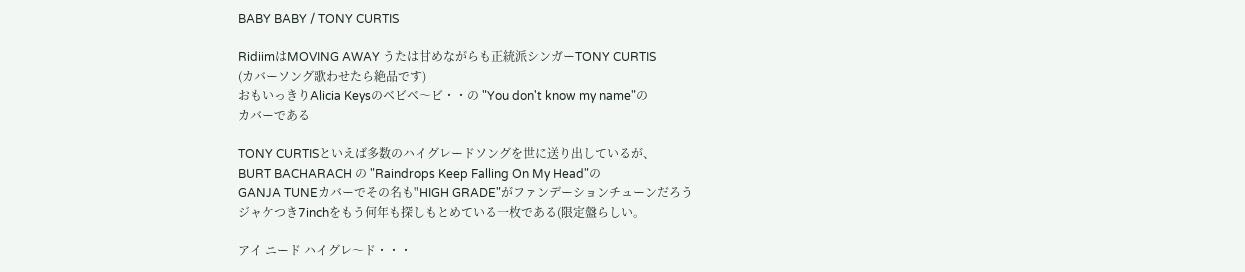BABY BABY / TONY CURTIS

RidiimはMOVING AWAY うたは甘めながらも正統派シンガーTONY CURTIS
(カバーソング歌わせたら絶品です)
おもいっきりAlicia Keysのベビベ〜ビ・・の "You don't know my name"の
カバーである

TONY CURTISといえば多数のハイグレードソングを世に送り出しているが、
BURT BACHARACH の "Raindrops Keep Falling On My Head"の
GANJA TUNEカバーでその名も"HIGH GRADE"がファンデーションチューンだろう
ジャケつき7inchをもう何年も探しもとめている一枚である(限定盤らしい。

アイ ニード ハイグレ〜ド・・・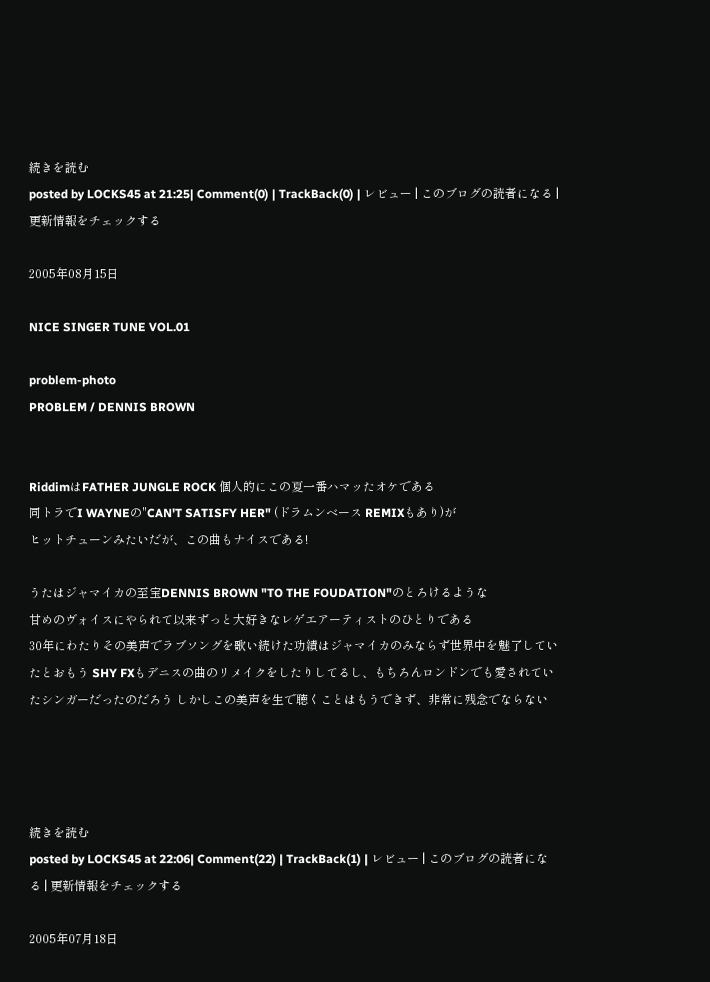続きを読む
posted by LOCKS45 at 21:25| Comment(0) | TrackBack(0) | レビュー | このブログの読者になる | 更新情報をチェックする

2005年08月15日

NICE SINGER TUNE VOL.01

problem-photo
PROBLEM / DENNIS BROWN


RiddimはFATHER JUNGLE ROCK 個人的にこの夏一番ハマッたオケである
同トラでI WAYNEの"CAN'T SATISFY HER" (ドラムンベース REMIXもあり)が
ヒットチューンみたいだが、この曲もナイスである!

うたはジャマイカの至宝DENNIS BROWN "TO THE FOUDATION"のとろけるような
甘めのヴォイスにやられて以来ずっと大好きなレゲエアーティストのひとりである
30年にわたりその美声でラブソングを歌い続けた功績はジャマイカのみならず世界中を魅了していたとおもう SHY FXもデニスの曲のリメイクをしたりしてるし、もちろんロンドンでも愛されていたシンガーだったのだろう しかしこの美声を生で聴くことはもうできず、非常に残念でならない




続きを読む
posted by LOCKS45 at 22:06| Comment(22) | TrackBack(1) | レビュー | このブログの読者になる | 更新情報をチェックする

2005年07月18日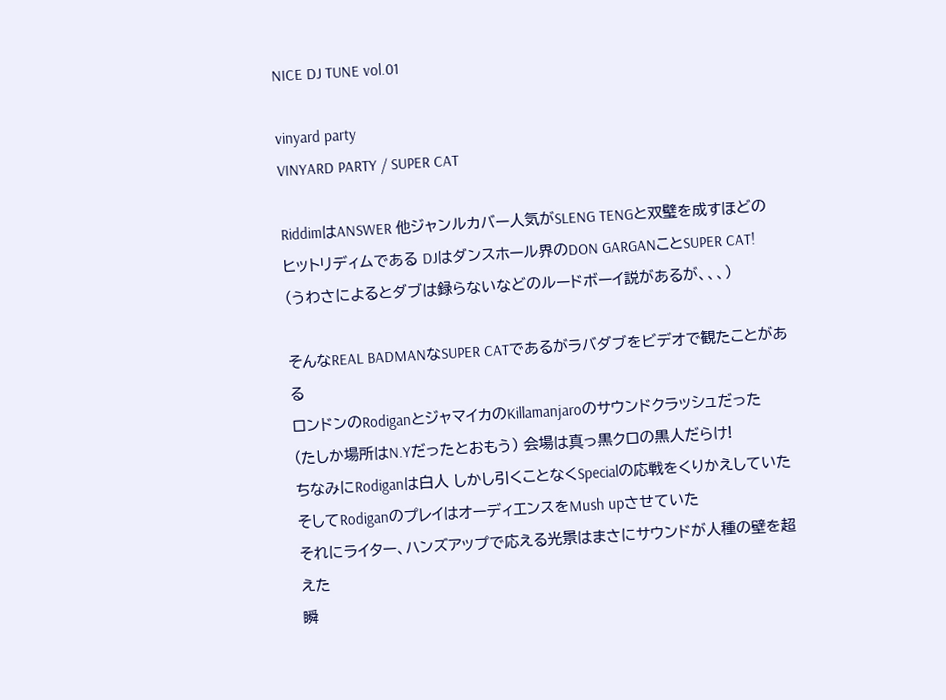NICE DJ TUNE vol.01

vinyard party
VINYARD PARTY / SUPER CAT

RiddimはANSWER 他ジャンルカバー人気がSLENG TENGと双璧を成すほどの
ヒットリディムである DJはダンスホール界のDON GARGANことSUPER CAT!
(うわさによるとダブは録らないなどのルードボーイ説があるが、、、)

そんなREAL BADMANなSUPER CATであるがラバダブをビデオで観たことがある
ロンドンのRodiganとジャマイカのKillamanjaroのサウンドクラッシュだった
(たしか場所はN.Yだったとおもう) 会場は真っ黒クロの黒人だらけ!
ちなみにRodiganは白人 しかし引くことなくSpecialの応戦をくりかえしていた
そしてRodiganのプレイはオーディエンスをMush upさせていた
それにライター、ハンズアップで応える光景はまさにサウンドが人種の壁を超えた
瞬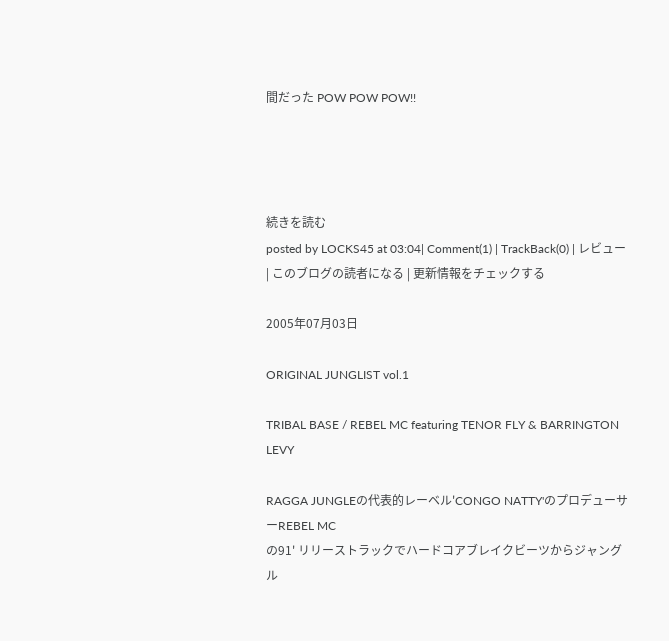間だった POW POW POW!!




続きを読む
posted by LOCKS45 at 03:04| Comment(1) | TrackBack(0) | レビュー | このブログの読者になる | 更新情報をチェックする

2005年07月03日

ORIGINAL JUNGLIST vol.1

TRIBAL BASE / REBEL MC featuring TENOR FLY & BARRINGTON LEVY

RAGGA JUNGLEの代表的レーベル'CONGO NATTY'のプロデューサーREBEL MC
の91' リリーストラックでハードコアブレイクビーツからジャングル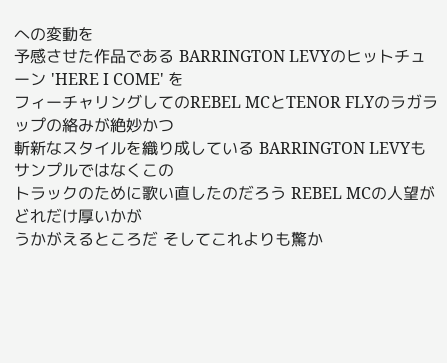への変動を
予感させた作品である BARRINGTON LEVYのヒットチューン 'HERE I COME' を
フィーチャリングしてのREBEL MCとTENOR FLYのラガラップの絡みが絶妙かつ
斬新なスタイルを織り成している BARRINGTON LEVYもサンプルではなくこの
トラックのために歌い直したのだろう REBEL MCの人望がどれだけ厚いかが
うかがえるところだ そしてこれよりも驚か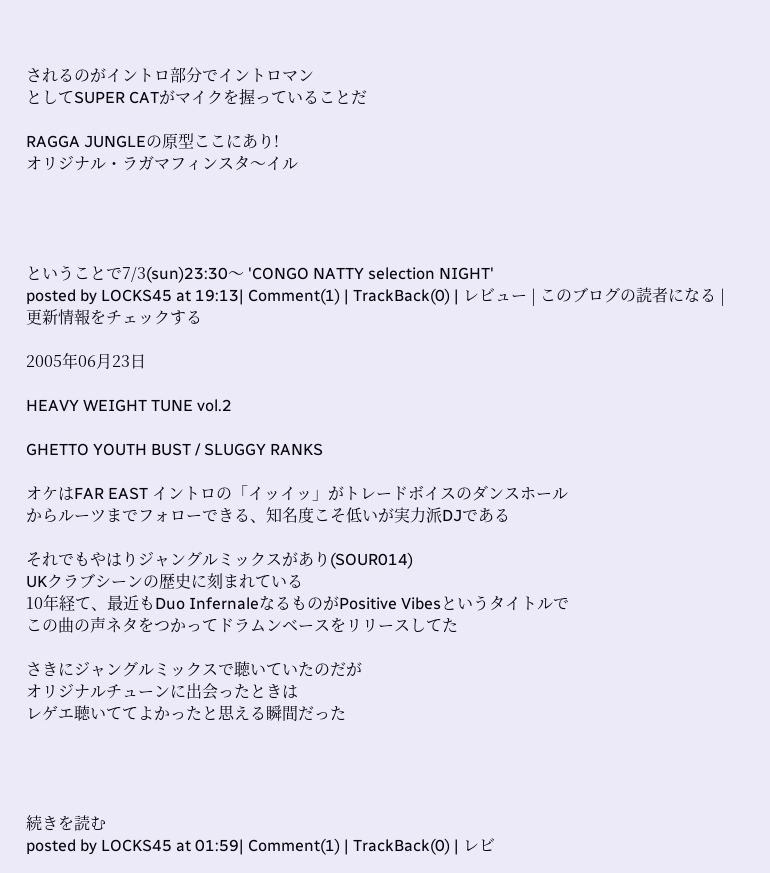されるのがイントロ部分でイントロマン
としてSUPER CATがマイクを握っていることだ

RAGGA JUNGLEの原型ここにあり!
オリジナル・ラガマフィンスタ〜イル




ということで7/3(sun)23:30〜 'CONGO NATTY selection NIGHT'
posted by LOCKS45 at 19:13| Comment(1) | TrackBack(0) | レビュー | このブログの読者になる | 更新情報をチェックする

2005年06月23日

HEAVY WEIGHT TUNE vol.2

GHETTO YOUTH BUST / SLUGGY RANKS

オケはFAR EAST イントロの「イッイッ」がトレードボイスのダンスホール
からルーツまでフォローできる、知名度こそ低いが実力派DJである

それでもやはりジャングルミックスがあり(SOUR014)
UKクラブシーンの歴史に刻まれている
10年経て、最近もDuo InfernaleなるものがPositive Vibesというタイトルで
この曲の声ネタをつかってドラムンベースをリリースしてた

さきにジャングルミックスで聴いていたのだが
オリジナルチューンに出会ったときは
レゲエ聴いててよかったと思える瞬間だった




続きを読む
posted by LOCKS45 at 01:59| Comment(1) | TrackBack(0) | レビ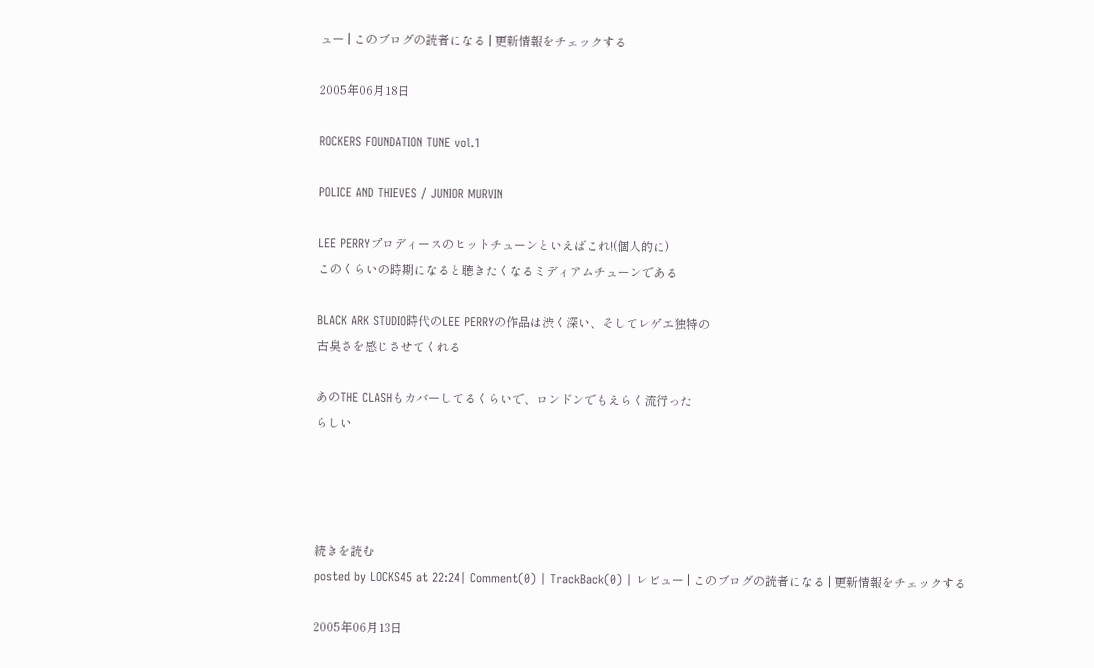ュー | このブログの読者になる | 更新情報をチェックする

2005年06月18日

ROCKERS FOUNDATION TUNE vol.1

POLICE AND THIEVES / JUNIOR MURVIN

LEE PERRYプロディースのヒットチューンといえばこれ!(個人的に)
このくらいの時期になると聴きたくなるミディアムチューンである

BLACK ARK STUDIO時代のLEE PERRYの作品は渋く深い、そしてレゲエ独特の
古臭さを感じさせてくれる

あのTHE CLASHもカバーしてるくらいで、ロンドンでもえらく流行った
らしい




続きを読む
posted by LOCKS45 at 22:24| Comment(0) | TrackBack(0) | レビュー | このブログの読者になる | 更新情報をチェックする

2005年06月13日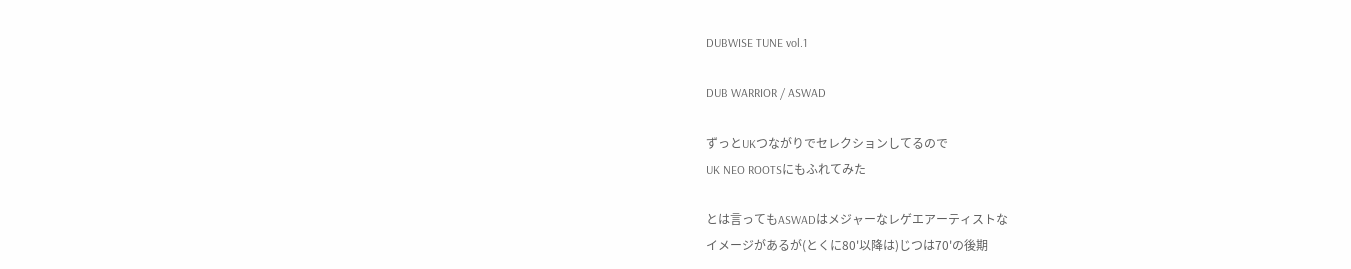DUBWISE TUNE vol.1

DUB WARRIOR / ASWAD

ずっとUKつながりでセレクションしてるので
UK NEO ROOTSにもふれてみた

とは言ってもASWADはメジャーなレゲエアーティストな
イメージがあるが(とくに80'以降は)じつは70'の後期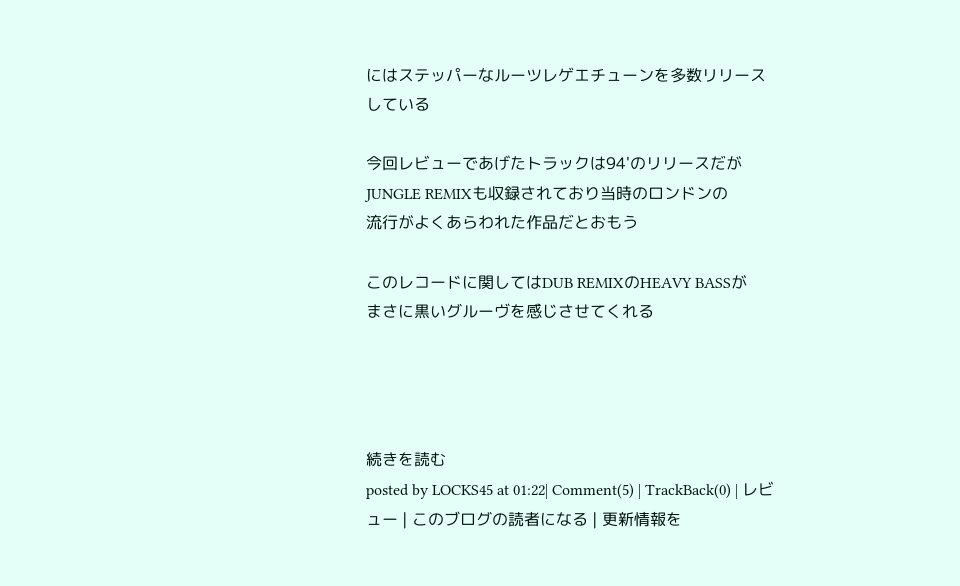にはステッパーなルーツレゲエチューンを多数リリース
している

今回レビューであげたトラックは94'のリリースだが
JUNGLE REMIXも収録されており当時のロンドンの
流行がよくあらわれた作品だとおもう

このレコードに関してはDUB REMIXのHEAVY BASSが
まさに黒いグルーヴを感じさせてくれる




続きを読む
posted by LOCKS45 at 01:22| Comment(5) | TrackBack(0) | レビュー | このブログの読者になる | 更新情報を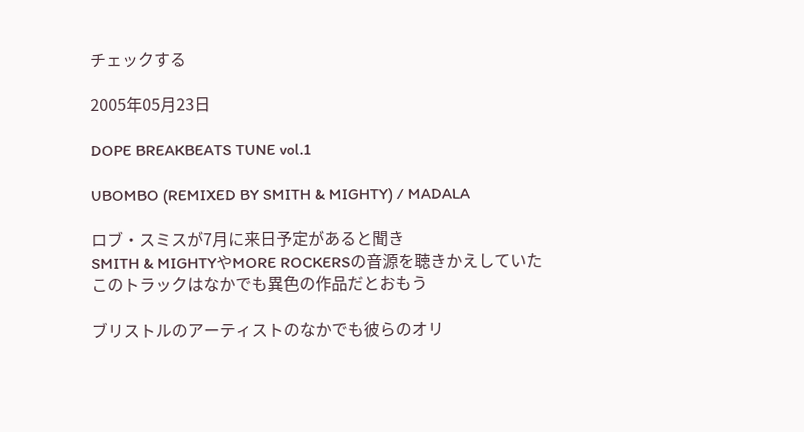チェックする

2005年05月23日

DOPE BREAKBEATS TUNE vol.1

UBOMBO (REMIXED BY SMITH & MIGHTY) / MADALA

ロブ・スミスが7月に来日予定があると聞き
SMITH & MIGHTYやMORE ROCKERSの音源を聴きかえしていた
このトラックはなかでも異色の作品だとおもう

ブリストルのアーティストのなかでも彼らのオリ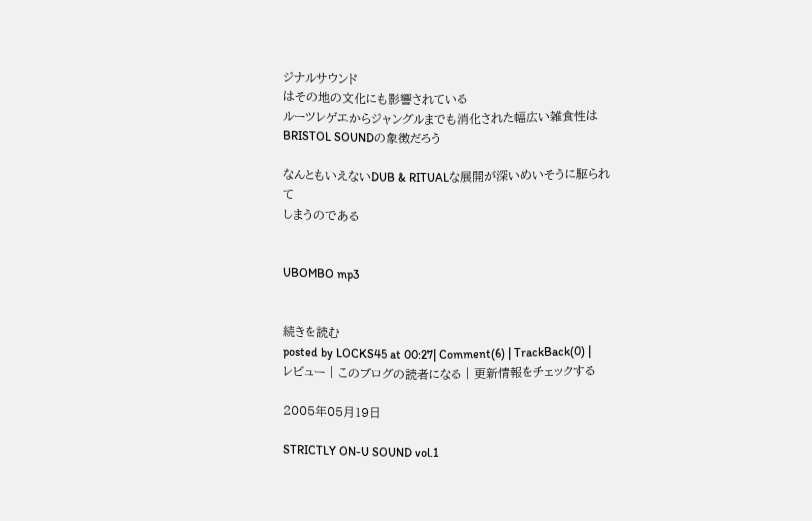ジナルサウンド
はその地の文化にも影響されている
ルーツレゲエからジャングルまでも消化された幅広い雑食性は
BRISTOL SOUNDの象徴だろう

なんともいえないDUB & RITUALな展開が深いめいそうに駆られて
しまうのである


UBOMBO mp3


続きを読む
posted by LOCKS45 at 00:27| Comment(6) | TrackBack(0) | レビュー | このブログの読者になる | 更新情報をチェックする

2005年05月19日

STRICTLY ON-U SOUND vol.1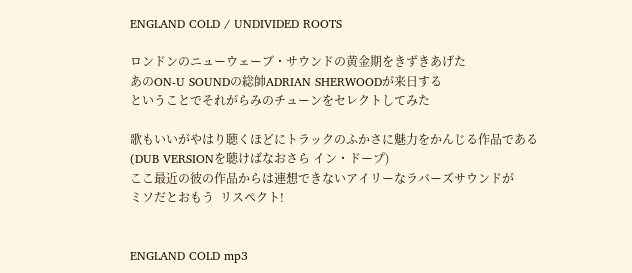ENGLAND COLD / UNDIVIDED ROOTS

ロンドンのニューウェーブ・サウンドの黄金期をきずきあげた
あのON-U SOUNDの総帥ADRIAN SHERWOODが来日する
ということでそれがらみのチューンをセレクトしてみた

歌もいいがやはり聴くほどにトラックのふかさに魅力をかんじる作品である
(DUB VERSIONを聴けばなおさら イン・ドープ)
ここ最近の彼の作品からは連想できないアイリーなラバーズサウンドが
ミソだとおもう  リスペクト!


ENGLAND COLD mp3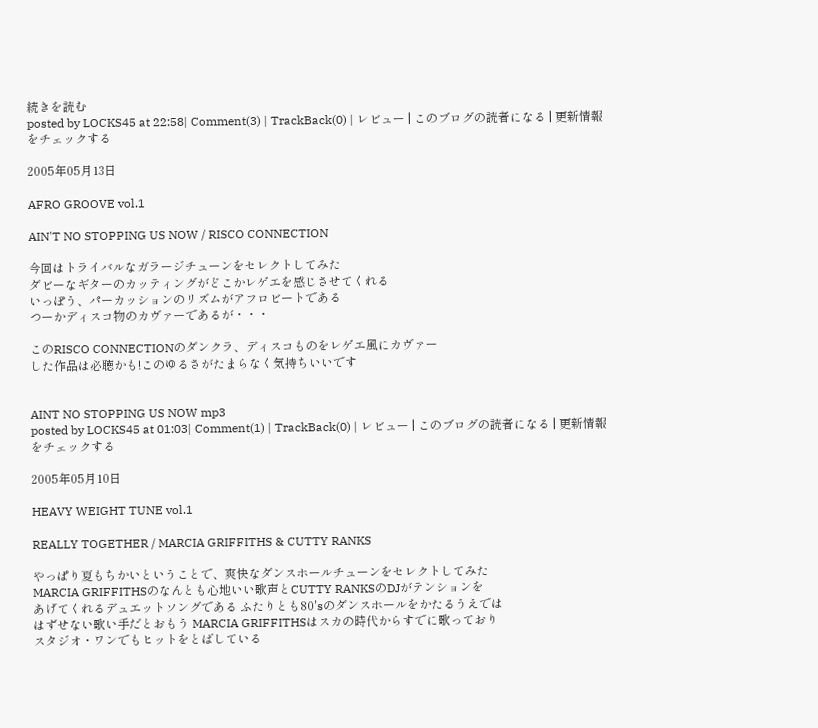続きを読む
posted by LOCKS45 at 22:58| Comment(3) | TrackBack(0) | レビュー | このブログの読者になる | 更新情報をチェックする

2005年05月13日

AFRO GROOVE vol.1

AIN'T NO STOPPING US NOW / RISCO CONNECTION

今回はトライバルなガラージチューンをセレクトしてみた
ダビーなギターのカッティングがどこかレゲエを感じさせてくれる
いっぽう、パーカッションのリズムがアフロビートである
つーかディスコ物のカヴァーであるが・・・

このRISCO CONNECTIONのダンクラ、ディスコものをレゲエ風にカヴァー
した作品は必聴かも!このゆるさがたまらなく気持ちいいです


AINT NO STOPPING US NOW mp3
posted by LOCKS45 at 01:03| Comment(1) | TrackBack(0) | レビュー | このブログの読者になる | 更新情報をチェックする

2005年05月10日

HEAVY WEIGHT TUNE vol.1

REALLY TOGETHER / MARCIA GRIFFITHS & CUTTY RANKS

やっぱり夏もちかいということで、爽快なダンスホールチューンをセレクトしてみた
MARCIA GRIFFITHSのなんとも心地いい歌声とCUTTY RANKSのDJがテンションを
あげてくれるデュエットソングである ふたりとも80'sのダンスホールをかたるうえでは
はずせない歌い手だとおもう MARCIA GRIFFITHSはスカの時代からすでに歌っており
スタジオ・ワンでもヒットをとばしている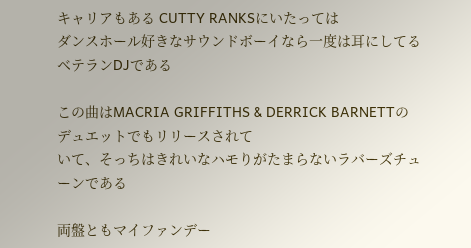キャリアもある CUTTY RANKSにいたっては
ダンスホール好きなサウンドボーイなら一度は耳にしてるベテランDJである

この曲はMACRIA GRIFFITHS & DERRICK BARNETTのデュエットでもリリースされて
いて、そっちはきれいなハモりがたまらないラバーズチューンである

両盤ともマイファンデー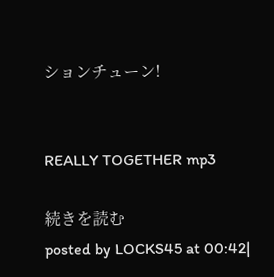ションチューン!


REALLY TOGETHER mp3

続きを読む
posted by LOCKS45 at 00:42|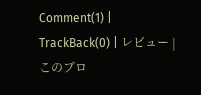Comment(1) | TrackBack(0) | レビュー | このブロ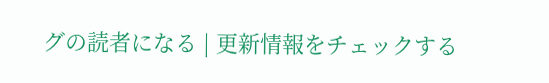グの読者になる | 更新情報をチェックする